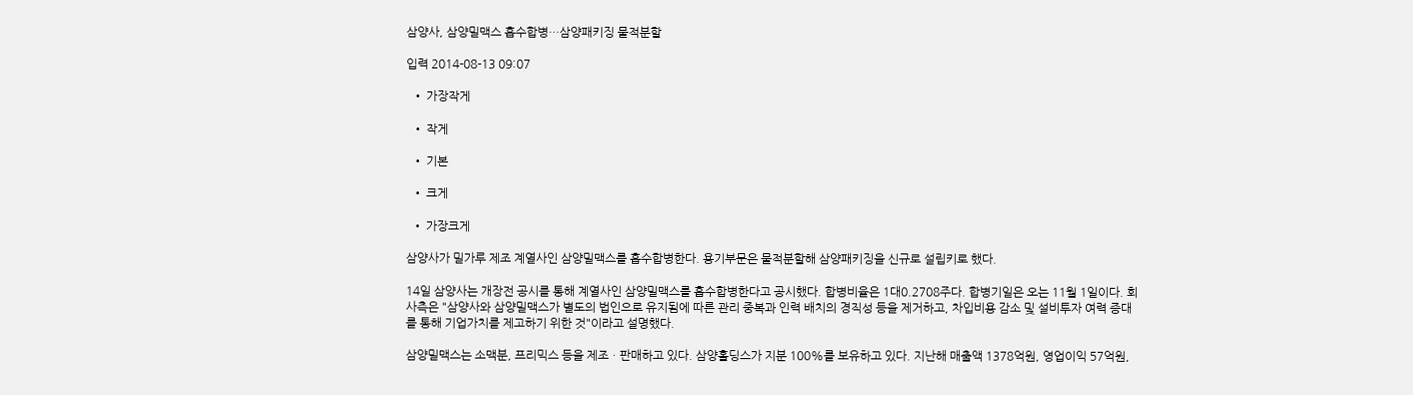삼양사, 삼양밀맥스 흡수합병…삼양패키징 물적분할

입력 2014-08-13 09:07

  • 가장작게

  • 작게

  • 기본

  • 크게

  • 가장크게

삼양사가 밀가루 제조 계열사인 삼양밀맥스를 흡수합병한다. 용기부문은 물적분할해 삼양패키징을 신규로 설립키로 했다.

14일 삼양사는 개장전 공시를 통해 계열사인 삼양밀맥스를 흡수합병한다고 공시했다. 합병비율은 1대0.2708주다. 합병기일은 오는 11월 1일이다. 회사측은 "삼양사와 삼양밀맥스가 별도의 법인으로 유지됨에 따른 관리 중복과 인력 배치의 경직성 등을 제거하고, 차입비용 감소 및 설비투자 여력 증대를 통해 기업가치를 제고하기 위한 것"이라고 설명했다.

삼양밀맥스는 소맥분, 프리믹스 등을 제조ㆍ판매하고 있다. 삼양홀딩스가 지분 100%를 보유하고 있다. 지난해 매출액 1378억원, 영업이익 57억원,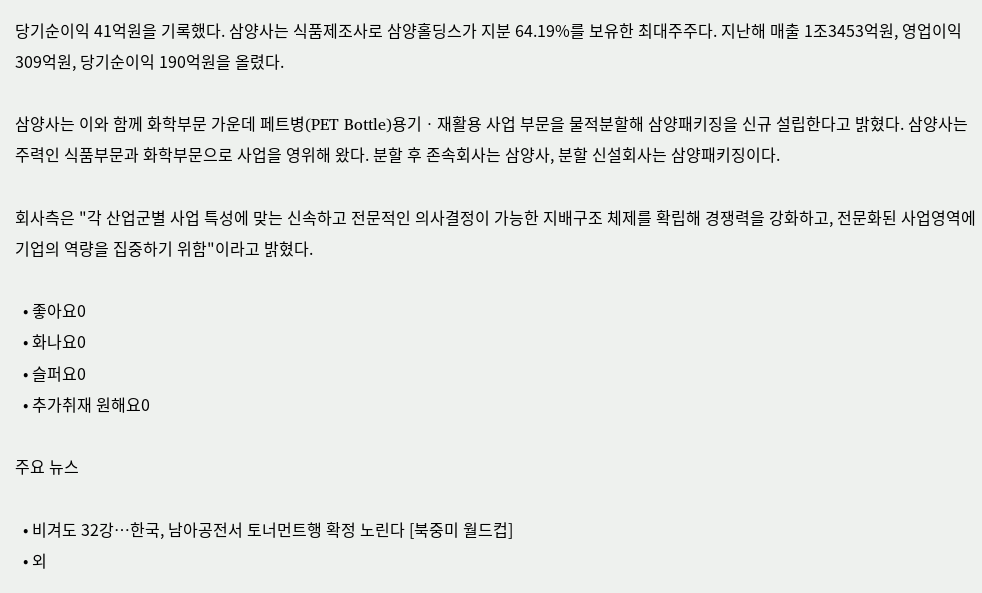당기순이익 41억원을 기록했다. 삼양사는 식품제조사로 삼양홀딩스가 지분 64.19%를 보유한 최대주주다. 지난해 매출 1조3453억원, 영업이익 309억원, 당기순이익 190억원을 올렸다.

삼양사는 이와 함께 화학부문 가운데 페트병(PET Bottle)용기ㆍ재활용 사업 부문을 물적분할해 삼양패키징을 신규 설립한다고 밝혔다. 삼양사는 주력인 식품부문과 화학부문으로 사업을 영위해 왔다. 분할 후 존속회사는 삼양사, 분할 신설회사는 삼양패키징이다.

회사측은 "각 산업군별 사업 특성에 맞는 신속하고 전문적인 의사결정이 가능한 지배구조 체제를 확립해 경쟁력을 강화하고, 전문화된 사업영역에 기업의 역량을 집중하기 위함"이라고 밝혔다.

  • 좋아요0
  • 화나요0
  • 슬퍼요0
  • 추가취재 원해요0

주요 뉴스

  • 비겨도 32강…한국, 남아공전서 토너먼트행 확정 노린다 [북중미 월드컵]
  • 외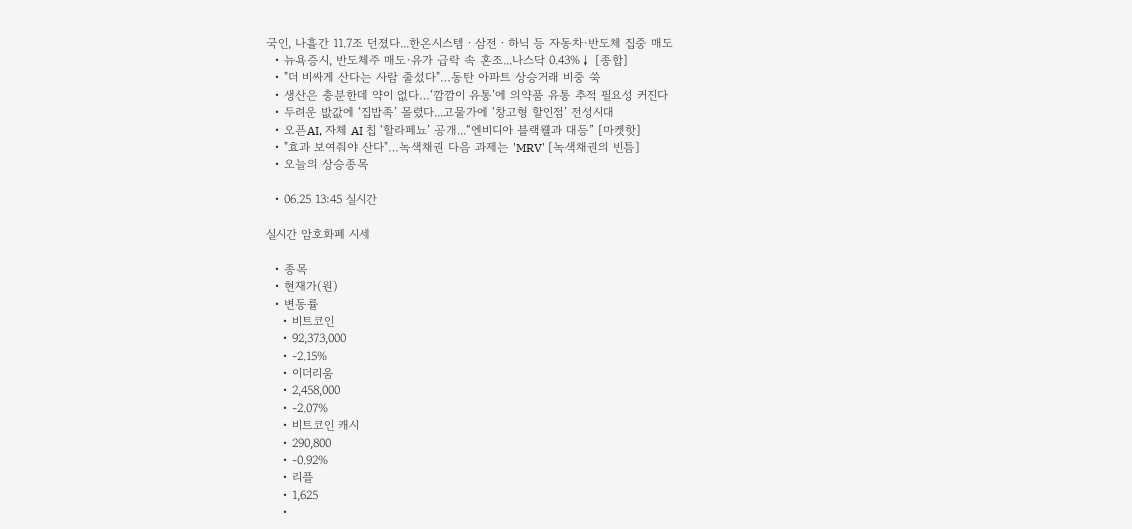국인, 나흘간 11.7조 던졌다...한온시스템ㆍ삼전ㆍ하닉 등 자동차·반도체 집중 매도
  • 뉴욕증시, 반도체주 매도·유가 급락 속 혼조...나스닥 0.43%↓ [종합]
  • "더 비싸게 산다는 사람 줄섰다"…동탄 아파트 상승거래 비중 쑥
  • 생산은 충분한데 약이 없다…‘깜깜이 유통’에 의약품 유통 추적 필요성 커진다
  • 두려운 밦값에 ‘집밥족’ 몰렸다...고물가에 ‘창고형 할인점’ 전성시대
  • 오픈AI, 자체 AI 칩 ‘할라페뇨’ 공개...“엔비디아 블랙웰과 대등” [마켓핫]
  • "효과 보여줘야 산다"…녹색채권 다음 과제는 'MRV' [녹색채권의 빈틈]
  • 오늘의 상승종목

  • 06.25 13:45 실시간

실시간 암호화폐 시세

  • 종목
  • 현재가(원)
  • 변동률
    • 비트코인
    • 92,373,000
    • -2.15%
    • 이더리움
    • 2,458,000
    • -2.07%
    • 비트코인 캐시
    • 290,800
    • -0.92%
    • 리플
    • 1,625
    •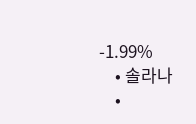-1.99%
    • 솔라나
    •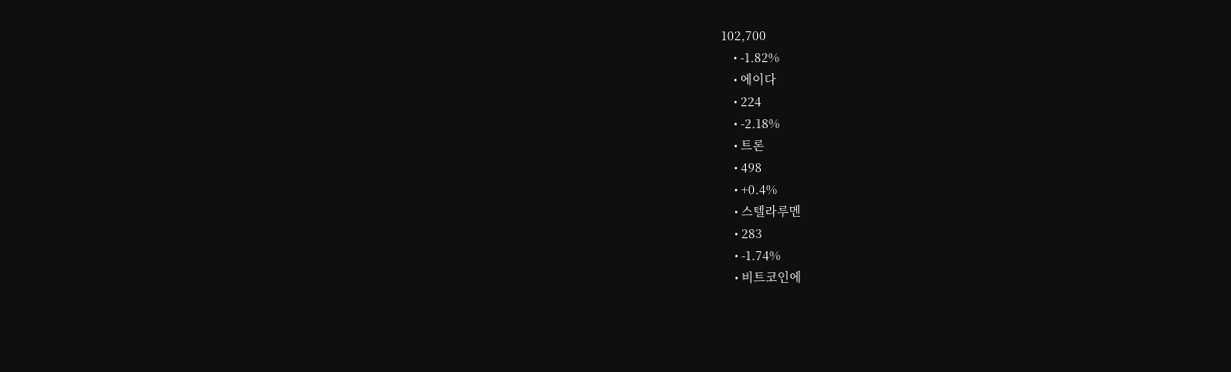102,700
    • -1.82%
    • 에이다
    • 224
    • -2.18%
    • 트론
    • 498
    • +0.4%
    • 스텔라루멘
    • 283
    • -1.74%
    • 비트코인에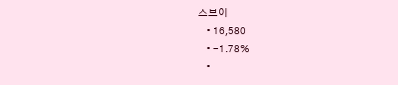스브이
    • 16,580
    • -1.78%
    •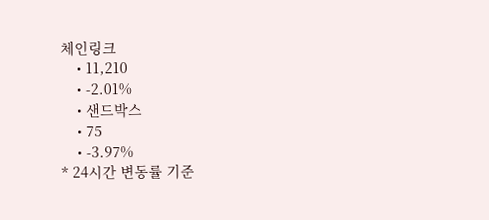체인링크
    • 11,210
    • -2.01%
    • 샌드박스
    • 75
    • -3.97%
* 24시간 변동률 기준